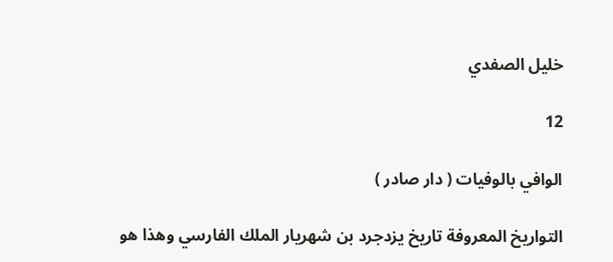خليل الصفدي

12

الوافي بالوفيات ( دار صادر )

التواريخ المعروفة تاريخ يزدجرد بن شهريار الملك الفارسي وهذا هو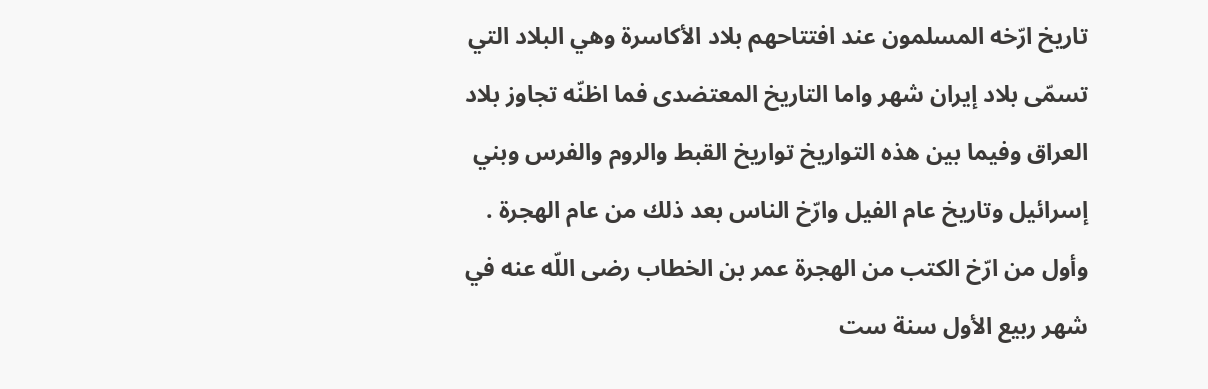تاريخ ارّخه المسلمون عند افتتاحهم بلاد الأكاسرة وهي البلاد التي تسمّى بلاد إيران شهر واما التاريخ المعتضدى فما اظنّه تجاوز بلاد العراق وفيما بين هذه التواريخ تواريخ القبط والروم والفرس وبني إسرائيل وتاريخ عام الفيل وارّخ الناس بعد ذلك من عام الهجرة . وأول من ارّخ الكتب من الهجرة عمر بن الخطاب رضى اللّه عنه في شهر ربيع الأول سنة ست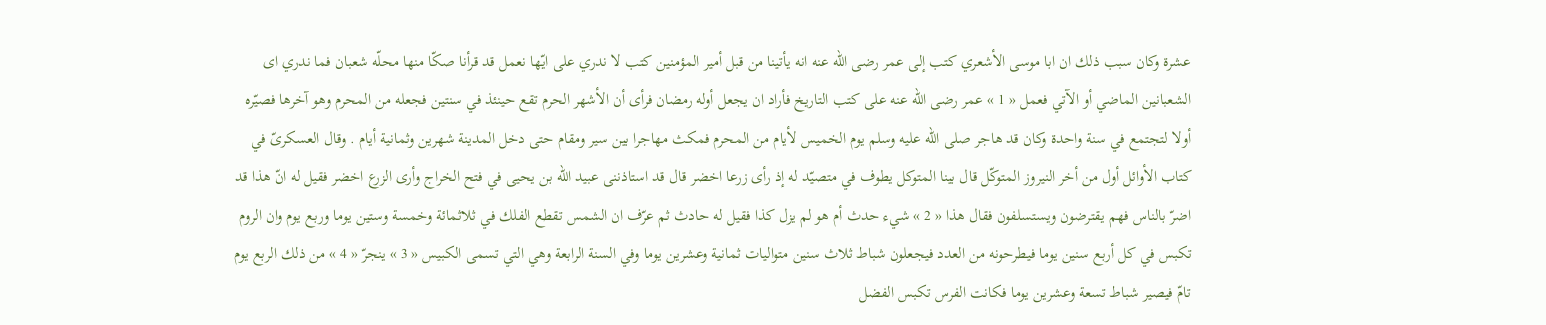عشرة وكان سبب ذلك ان ابا موسى الأشعري كتب إلى عمر رضى اللّه عنه انه يأتينا من قبل أمير المؤمنين كتب لا ندري على ايّها نعمل قد قرأنا صكّا منها محلّه شعبان فما ندري اى الشعبانين الماضي أو الآتي فعمل « 1 » عمر رضى اللّه عنه على كتب التاريخ فأراد ان يجعل أوله رمضان فرأى أن الأشهر الحرم تقع حينئذ في سنتين فجعله من المحرم وهو آخرها فصيّره أولا لتجتمع في سنة واحدة وكان قد هاجر صلى اللّه عليه وسلم يوم الخميس لأيام من المحرم فمكث مهاجرا بين سير ومقام حتى دخل المدينة شهرين وثمانية أيام . وقال العسكرىّ في كتاب الأوائل أول من أخر النيروز المتوكّل قال بينا المتوكل يطوف في متصيّد له إذ رأى زرعا اخضر قال قد استاذننى عبيد اللّه بن يحيى في فتح الخراج وأرى الزرع اخضر فقيل له انّ هذا قد اضرّ بالناس فهم يقترضون ويستسلفون فقال هذا « 2 » شيء حدث أم هو لم يزل كذا فقيل له حادث ثم عرّف ان الشمس تقطع الفلك في ثلاثمائة وخمسة وستين يوما وربع يوم وان الروم تكبس في كل أربع سنين يوما فيطرحونه من العدد فيجعلون شباط ثلاث سنين متواليات ثمانية وعشرين يوما وفي السنة الرابعة وهي التي تسمى الكبيس « 3 » ينجرّ « 4 » من ذلك الربع يوم تامّ فيصير شباط تسعة وعشرين يوما فكانت الفرس تكبس الفضل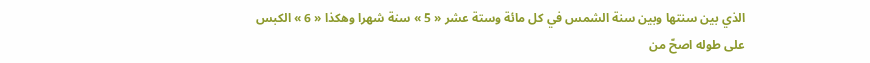الذي بين سنتها وبين سنة الشمس في كل مائة وستة عشر « 5 » سنة شهرا وهكذا « 6 » الكبس على طوله اصحّ من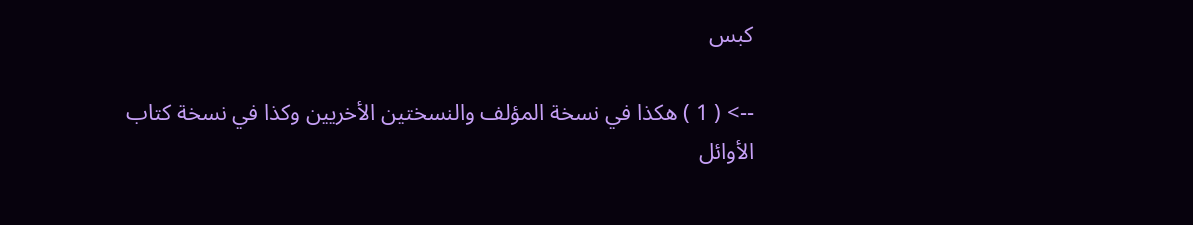كبس

--> ( 1 ) هكذا في نسخة المؤلف والنسختين الأخريين وكذا في نسخة كتاب الأوائل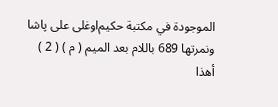الموجودة في مكتبة حكيم‌اوغلى على پاشا ونمرتها 689 باللام بعد الميم ( م ) ( 2 ) أهذا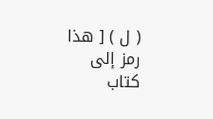( ل ) [ هذا رمز إلى كتاب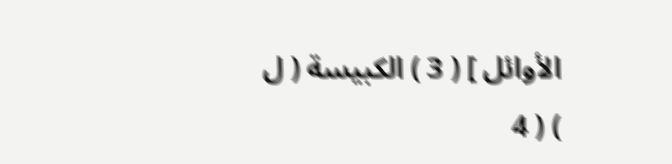الأوائل ] ( 3 ) الكبيسة ( ل ) ( 4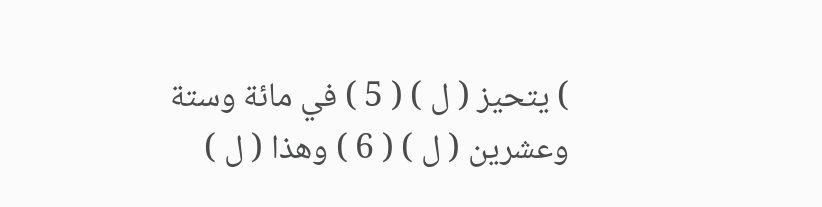) يتحيز ( ل ) ( 5 ) في مائة وستة وعشرين ( ل ) ( 6 ) وهذا ( ل )